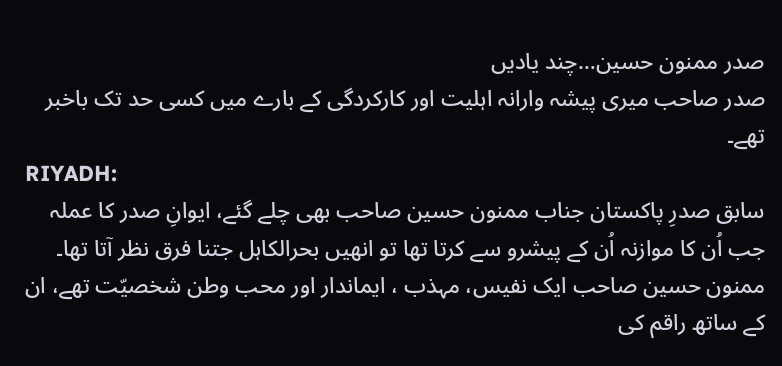صدر ممنون حسین…چند یادیں
صدر صاحب میری پیشہ وارانہ اہلیت اور کارکردگی کے بارے میں کسی حد تک باخبر تھے۔
RIYADH:
سابق صدرِ پاکستان جناب ممنون حسین صاحب بھی چلے گئے، ایوانِ صدر کا عملہ جب اُن کا موازنہ اُن کے پیشرو سے کرتا تھا تو انھیں بحرالکاہل جتنا فرق نظر آتا تھا۔ ممنون حسین صاحب ایک نفیس، مہذب ، ایماندار اور محب وطن شخصیّت تھے، ان کے ساتھ راقم کی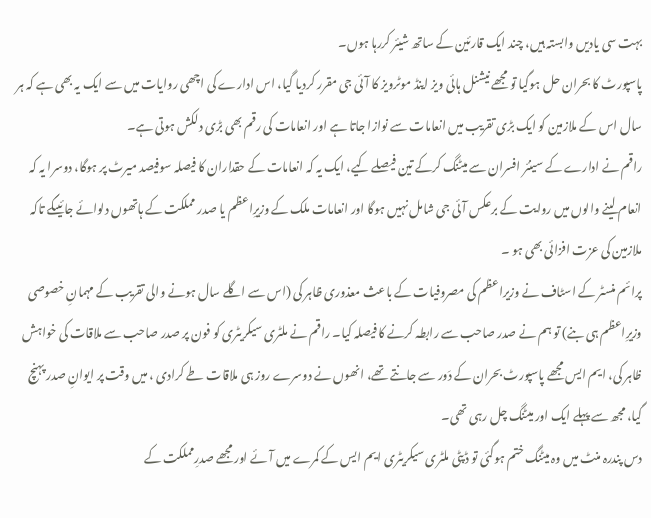بہت سی یادیں وابستہ ہیں، چند ایک قارئین کے ساتھ شیئر کررہا ہوں۔
پاسپورٹ کا بحران حل ہوگیا تو مجھے نیشنل ہائی ویز اینڈ موٹرویز کا آئی جی مقرر کردیا گیا، اس ادارے کی اچھی روایات میں سے ایک یہ بھی ہے کہ ہر سال اس کے ملازمین کو ایک بڑی تقریب میں انعامات سے نوازا جاتا ہے اور انعامات کی رقم بھی بڑی دلکش ہوتی ہے۔
راقم نے ادارے کے سینئر افسران سے میٹنگ کرکے تین فیصلے کیے، ایک یہ کہ انعامات کے حقداران کا فیصلہ سوفیصد میرٹ پر ہوگا، دوسرا یہ کہ انعام لینے والوں میں روایت کے برعکس آئی جی شامل نہیں ہوگا اور انعامات ملک کے وزیرِاعظم یا صدر مملکت کے ہاتھوں دلوائے جائیںگے تاکہ ملازمین کی عزت افزائی بھی ہو ۔
پرائم منسٹر کے اسٹاف نے وزیراعظم کی مصروفیات کے باعث معذوری ظاہر کی (اس سے اگلے سال ہونے والی تقریب کے مہمانِ خصوصی وزیرِاعظم ہی بنے) تو ہم نے صدر صاحب سے رابطہ کرنے کا فیصلہ کیا۔ راقم نے ملٹری سیکریٹری کو فون پر صدر صاحب سے ملاقات کی خواہش ظاہر کی، ایم ایس مجھے پاسپورٹ بحران کے دَور سے جانتے تھے، انھوں نے دوسرے روز ہی ملاقات طے کرادی ، میں وقت پر ایوانِ صدر پہنچ گیا، مجھ سے پہلے ایک اور میٹنگ چل رہی تھی۔
دس پندرہ منٹ میں وہ میٹنگ ختم ہوگئی تو ڈپٹی ملٹری سیکریٹری ایم ایس کے کمرے میں آئے اور مجھے صدرِمملکت کے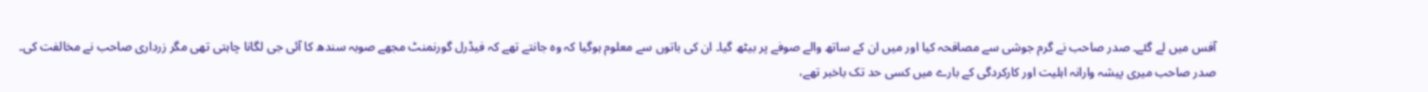آفس میں لے گئے۔ صدر صاحب نے گرم جوشی سے مصافحہ کیا اور میں ان کے ساتھ والے صوفے پر بیٹھ گیا۔ ان کی باتوں سے معلوم ہوگیا کہ وہ جانتے تھے کہ فیڈرل گورنمنٹ مجھے صوبہ سندھ کا آئی جی لگانا چاہتی تھی مگر زرداری صاحب نے مخالفت کی۔
صدر صاحب میری پیشہ وارانہ اہلیت اور کارکردگی کے بارے میں کسی حد تک باخبر تھے،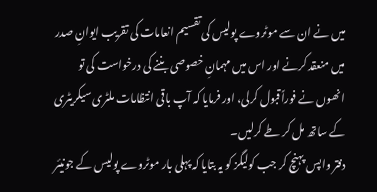میں نے ان سے موٹروے پولیس کی تقسیم انعامات کی تقریب ایوانِ صدر میں منعقد کرنے اور اس میں مہمانِ خصوصی بننے کی درخواست کی تو انھوں نے فوراًقبول کرلی، اور فرمایا کہ آپ باقی انتظامات ملٹری سیکریٹری کے ساتھ مل کر طے کرلیں۔
دفتر واپس پہنچ کر جب کولیگز کو یہ بتایا کہ پہلی بار موٹروے پولیس کے جونیئر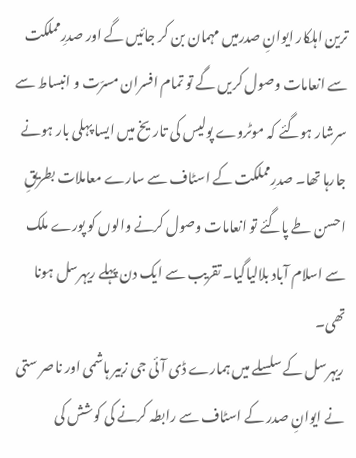ترین اہلکار ایوانِ صدرمیں مہمان بن کر جائیں گے اور صدرِمملکت سے انعامات وصول کریں گے تو تمام افسران مسرّت و انبساط سے سرشار ہوگئے کہ موٹروے پولیس کی تاریخ میں ایسا پہلی بار ہونے جارہا تھا۔ صدرِمملکت کے اسٹاف سے سارے معاملات بطریقِ احسن طے پاگئے تو انعامات وصول کرنے والوں کو پورے ملک سے اسلام آباد بلالیاگیا۔ تقریب سے ایک دن پہلے ریہرسل ہونا تھی۔
ریہرسل کے سلسلے میں ہمارے ڈی آئی جی زبیر ہاشمی اور ناصر ستی نے ایوانِ صدر کے اسٹاف سے رابطہ کرنے کی کوشش کی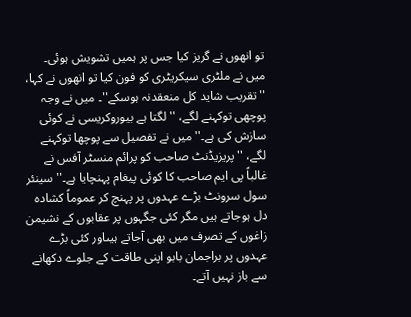تو انھوں نے گریز کیا جس پر ہمیں تشویش ہوئی۔ میں نے ملٹری سیکریٹری کو فون کیا تو انھوں نے کہا، '' تقریب شاید کل منعقدنہ ہوسکے''۔ میں نے وجہ پوچھی توکہنے لگے، ''لگتا ہے بیوروکریسی نے کوئی سازش کی ہے۔'' میں نے تفصیل سے پوچھا توکہنے لگے، ''پریزیڈنٹ صاحب کو پرائم منسٹر آفس نے غالباً پی ایم صاحب کا کوئی پیغام پہنچایا ہے۔'' سینئر سول سرونٹ بڑے عہدوں پر پہنچ کر عموماً کشادہ دل ہوجاتے ہیں مگر کئی جگہوں پر عقابوں کے نشیمن زاغوں کے تصرف میں بھی آجاتے ہیںاور کئی بڑے عہدوں پر براجمان بابو اپنی طاقت کے جلوے دکھانے سے باز نہیں آتے۔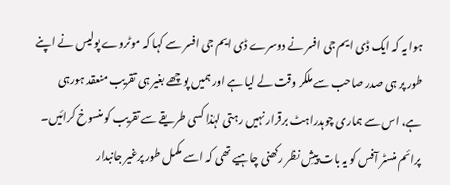ہوا یہ کہ ایک ڈی ایم جی افسر نے دوسرے ڈی ایم جی افسر سے کہا کہ موٹروے پولیس نے اپنے طور پر ہی صدر صاحب سے ملکر وقت لے لیا ہے اور ہمیں پوچھے بغیر ہی تقریب منعقد ہورہی ہے، اس سے ہماری چوہدراہٹ برقرار نہیں رہتی لہٰذا کسی طریقے سے تقریب کو منسوخ کرائیں۔ پرائم منسٹر آفس کو یہ بات پیشِ نظر رکھنی چاہیے تھی کہ اسے مکمل طور پرغیر جانبدار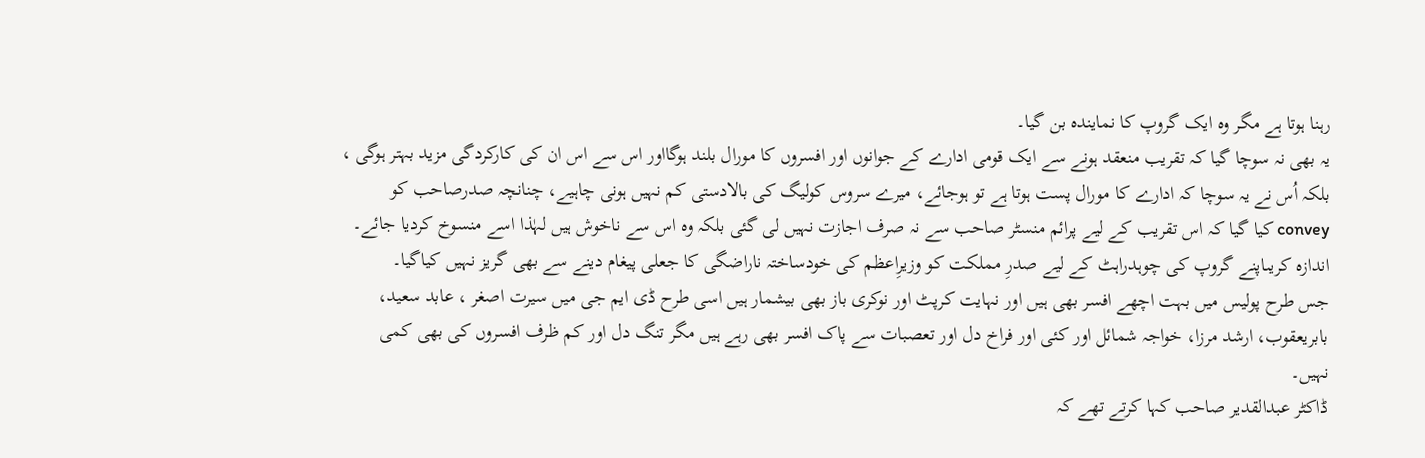رہنا ہوتا ہے مگر وہ ایک گروپ کا نمایندہ بن گیا۔
یہ بھی نہ سوچا گیا کہ تقریب منعقد ہونے سے ایک قومی ادارے کے جوانوں اور افسروں کا مورال بلند ہوگااور اس سے اس ان کی کارکردگی مزید بہتر ہوگی ، بلکہ اُس نے یہ سوچا کہ ادارے کا مورال پست ہوتا ہے تو ہوجائے، میرے سروس کولیگ کی بالادستی کم نہیں ہونی چاہیے، چنانچہ صدرصاحب کو convey کیا گیا کہ اس تقریب کے لیے پرائم منسٹر صاحب سے نہ صرف اجازت نہیں لی گئی بلکہ وہ اس سے ناخوش ہیں لہٰذا اسے منسوخ کردیا جائے۔ اندازہ کریںاپنے گروپ کی چوہدراہٹ کے لیے صدرِ مملکت کو وزیرِاعظم کی خودساختہ ناراضگی کا جعلی پیغام دینے سے بھی گریز نہیں کیاگیا۔
جس طرح پولیس میں بہت اچھے افسر بھی ہیں اور نہایت کرپٹ اور نوکری باز بھی بیشمار ہیں اسی طرح ڈی ایم جی میں سیرت اصغر ، عابد سعید، بابریعقوب، ارشد مرزا، خواجہ شمائل اور کئی اور فراخ دل اور تعصبات سے پاک افسر بھی رہے ہیں مگر تنگ دل اور کم ظرف افسروں کی بھی کمی نہیں۔
ڈاکٹر عبدالقدیر صاحب کہا کرتے تھے کہ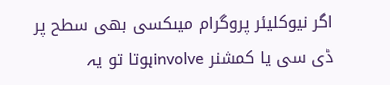اگر نیوکلیئر پروگرام میںکسی بھی سطح پر ڈی سی یا کمشنر involveہوتا تو یہ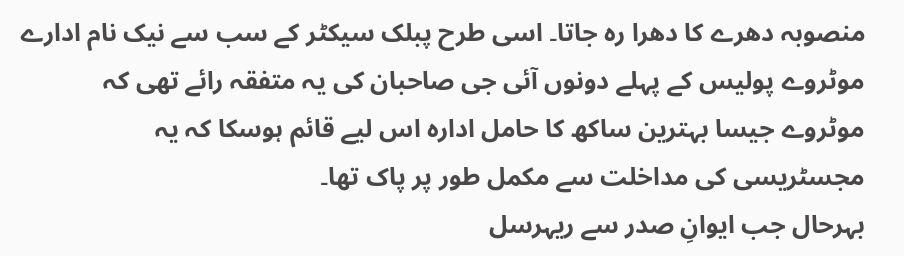منصوبہ دھرے کا دھرا رہ جاتا۔ اسی طرح پبلک سیکٹر کے سب سے نیک نام ادارے موٹروے پولیس کے پہلے دونوں آئی جی صاحبان کی یہ متفقہ رائے تھی کہ موٹروے جیسا بہترین ساکھ کا حامل ادارہ اس لیے قائم ہوسکا کہ یہ مجسٹریسی کی مداخلت سے مکمل طور پر پاک تھا۔
بہرحال جب ایوانِ صدر سے ریہرسل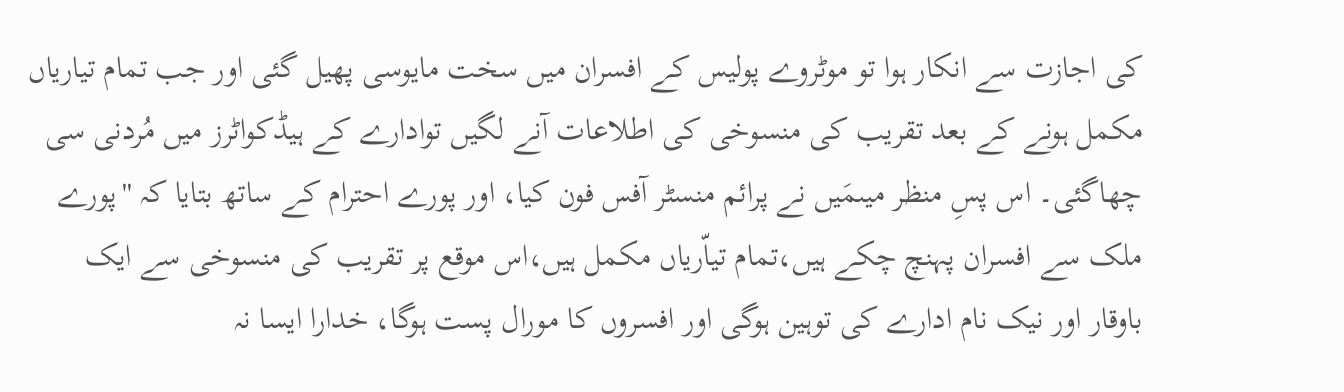کی اجازت سے انکار ہوا تو موٹروے پولیس کے افسران میں سخت مایوسی پھیل گئی اور جب تمام تیاریاں مکمل ہونے کے بعد تقریب کی منسوخی کی اطلاعات آنے لگیں توادارے کے ہیڈکواٹرز میں مُردنی سی چھاگئی۔ اس پسِ منظر میںمَیں نے پرائم منسٹر آفس فون کیا، اور پورے احترام کے ساتھ بتایا کہ ''پورے ملک سے افسران پہنچ چکے ہیں،تمام تیاّریاں مکمل ہیں،اس موقع پر تقریب کی منسوخی سے ایک باوقار اور نیک نام ادارے کی توہین ہوگی اور افسروں کا مورال پست ہوگا، خدارا ایسا نہ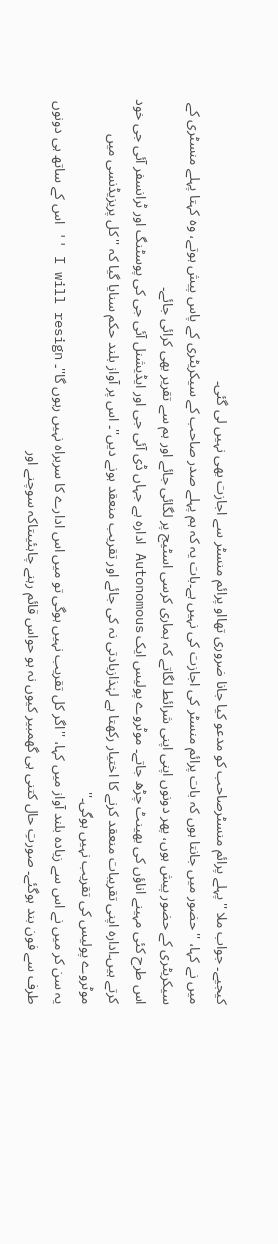کیجیے۔ جواب ملا ''پہلے پرائم منسٹرصاحب کو مدعو کیا جانا ضروری تھااو پرائم منسٹر سے اجازت بھی نہیں لی گئی۔
میں نے کہا، ''حضور میں جانتا ہوں کہ بات پرائم منسٹر کی اجازت کی نہیں ہے۔بات یہ کہ ہم پہلے صدر صاحب کے سیکریٹری کے پاس پیش ہوتے، وہ کہتا پہلے منسٹری کے سیکریٹری کے حضور پیش ہوں، پھر دونوں اپنی اپنی شرائط لگاتے کہ ہماری کرسی اسٹیج پر لگائی جائے اور ہم سے تقریر بھی کرائی جائے۔
اس طرح کئی مہینے اناؤں کی بھینٹ چڑھ جاتے۔ موٹروے پولیس ایک Autonomous ادارہ ہے جہاں ڈی آئی جی اور ایڈیشنل آئی جی کی پوسٹنگ اور ٹرانسفر آئی جی خود کرتے ہیں۔ادارہ اپنی تقریبات منعقد کرنے کا اختیار رکھتا ہے لہٰذازیادتی نہ کی جائے اور تقریب منعقد ہونے دیں''۔ اس پر آواز بلند حکم سنایا گیا کہ ''کل پریزیڈنسی میں موٹروے پولیس کی تقریب نہیں ہوگی۔''
یہ سن کر میں نے اس سے زیادہ بلند آواز میں کہا، ''اگر کل تقریب نہیں ہوگی تو میں اس ادارے کا سربراہ نہیں رہوں گا''۔ I will resign '' اس کے ساتھ ہی دونوں طرف سے فون بند ہوگئے۔ صورتِ حال کتنی ہی گھمبیر کیوں نہ ہو حواس قائم رہنے چاہئیںتاکہ سوچنے اور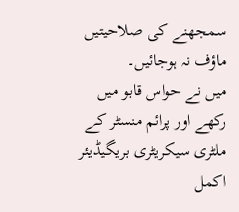سمجھنے کی صلاحیتیں ماؤف نہ ہوجائیں۔
میں نے حواس قابو میں رکھے اور پرائم منسٹر کے ملٹری سیکریٹری بریگیڈیئر اکمل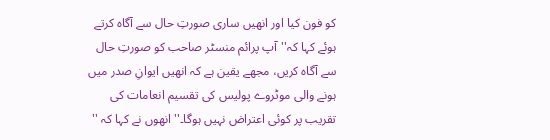کو فون کیا اور انھیں ساری صورتِ حال سے آگاہ کرتے ہوئے کہا کہ''آپ پرائم منسٹر صاحب کو صورتِ حال سے آگاہ کریں، مجھے یقین ہے کہ انھیں ایوانِ صدر میں ہونے والی موٹروے پولیس کی تقسیم انعامات کی تقریب پر کوئی اعتراض نہیں ہوگا۔'' انھوں نے کہا کہ ''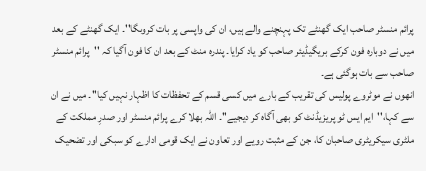پرائم منسٹر صاحب ایک گھنٹے تک پہنچنے والے ہیں، ان کی واپسی پر بات کروںگا''۔ ایک گھنٹے کے بعد میں نے دوبارہ فون کرکے بریگیڈیئر صاحب کو یاد کرایا۔ پندرہ منٹ کے بعد ان کا فون آگیا کہ ''پرائم منسٹر صاحب سے بات ہوگئی ہے۔
انھوں نے موٹروے پولیس کی تقریب کے بارے میں کسی قسم کے تحفظات کا اظہار نہیں کیا''۔ میں نے ان سے کہا،''ایم ایس ٹو پریزیڈنٹ کو بھی آگاہ کر دیجیے''۔ اللہ بھلا کرے پرائم منسٹر اور صدرِ مملکت کے ملٹری سیکریٹری صاحبان کا، جن کے مثبت رویے اور تعاون نے ایک قومی ادارے کو سبکی اور تضحیک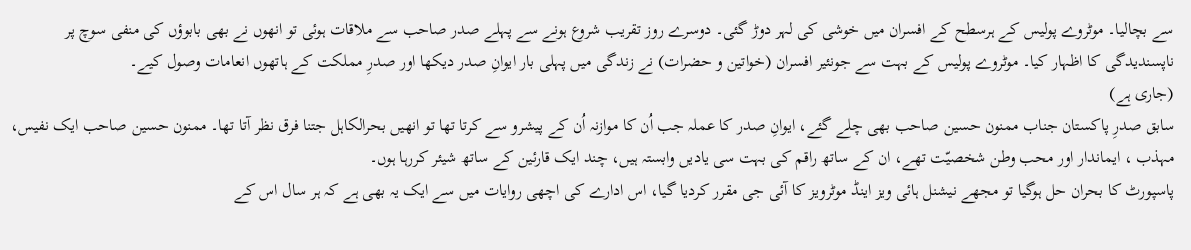سے بچالیا۔ موٹروے پولیس کے ہرسطح کے افسران میں خوشی کی لہر دوڑ گئی۔ دوسرے روز تقریب شروع ہونے سے پہلے صدر صاحب سے ملاقات ہوئی تو انھوں نے بھی بابوؤں کی منفی سوچ پر ناپسندیدگی کا اظہار کیا۔ موٹروے پولیس کے بہت سے جونئیر افسران (خواتین و حضرات) نے زندگی میں پہلی بار ایوانِ صدر دیکھا اور صدرِ مملکت کے ہاتھوں انعامات وصول کیے۔
(جاری ہے)
سابق صدرِ پاکستان جناب ممنون حسین صاحب بھی چلے گئے، ایوانِ صدر کا عملہ جب اُن کا موازنہ اُن کے پیشرو سے کرتا تھا تو انھیں بحرالکاہل جتنا فرق نظر آتا تھا۔ ممنون حسین صاحب ایک نفیس، مہذب ، ایماندار اور محب وطن شخصیّت تھے، ان کے ساتھ راقم کی بہت سی یادیں وابستہ ہیں، چند ایک قارئین کے ساتھ شیئر کررہا ہوں۔
پاسپورٹ کا بحران حل ہوگیا تو مجھے نیشنل ہائی ویز اینڈ موٹرویز کا آئی جی مقرر کردیا گیا، اس ادارے کی اچھی روایات میں سے ایک یہ بھی ہے کہ ہر سال اس کے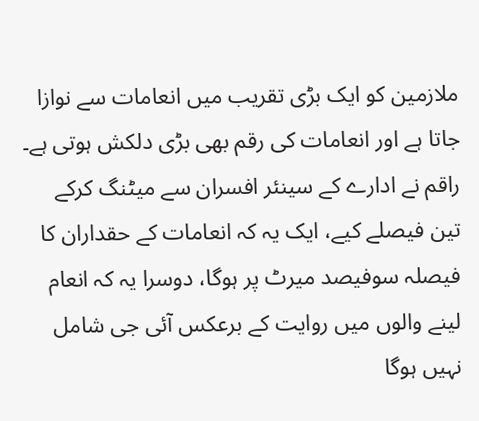ملازمین کو ایک بڑی تقریب میں انعامات سے نوازا جاتا ہے اور انعامات کی رقم بھی بڑی دلکش ہوتی ہے۔
راقم نے ادارے کے سینئر افسران سے میٹنگ کرکے تین فیصلے کیے، ایک یہ کہ انعامات کے حقداران کا فیصلہ سوفیصد میرٹ پر ہوگا، دوسرا یہ کہ انعام لینے والوں میں روایت کے برعکس آئی جی شامل نہیں ہوگا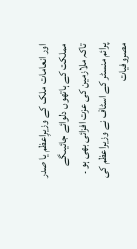اور انعامات ملک کے وزیرِاعظم یا صدر مملکت کے ہاتھوں دلوائے جائیںگے تاکہ ملازمین کی عزت افزائی بھی ہو ۔
پرائم منسٹر کے اسٹاف نے وزیراعظم کی مصروفیات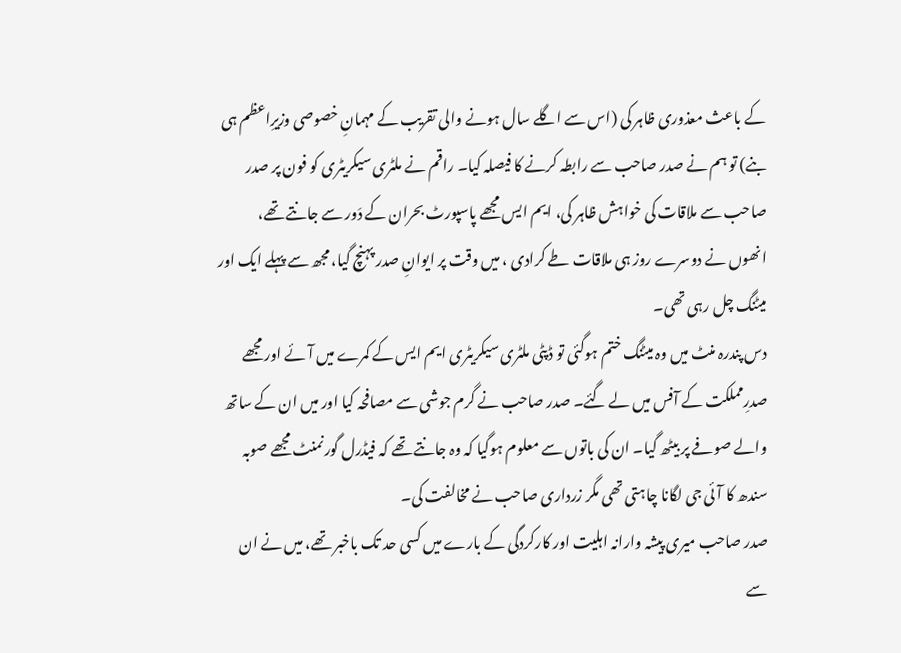کے باعث معذوری ظاہر کی (اس سے اگلے سال ہونے والی تقریب کے مہمانِ خصوصی وزیرِاعظم ہی بنے) تو ہم نے صدر صاحب سے رابطہ کرنے کا فیصلہ کیا۔ راقم نے ملٹری سیکریٹری کو فون پر صدر صاحب سے ملاقات کی خواہش ظاہر کی، ایم ایس مجھے پاسپورٹ بحران کے دَور سے جانتے تھے، انھوں نے دوسرے روز ہی ملاقات طے کرادی ، میں وقت پر ایوانِ صدر پہنچ گیا، مجھ سے پہلے ایک اور میٹنگ چل رہی تھی۔
دس پندرہ منٹ میں وہ میٹنگ ختم ہوگئی تو ڈپٹی ملٹری سیکریٹری ایم ایس کے کمرے میں آئے اور مجھے صدرِمملکت کے آفس میں لے گئے۔ صدر صاحب نے گرم جوشی سے مصافحہ کیا اور میں ان کے ساتھ والے صوفے پر بیٹھ گیا۔ ان کی باتوں سے معلوم ہوگیا کہ وہ جانتے تھے کہ فیڈرل گورنمنٹ مجھے صوبہ سندھ کا آئی جی لگانا چاہتی تھی مگر زرداری صاحب نے مخالفت کی۔
صدر صاحب میری پیشہ وارانہ اہلیت اور کارکردگی کے بارے میں کسی حد تک باخبر تھے، میں نے ان سے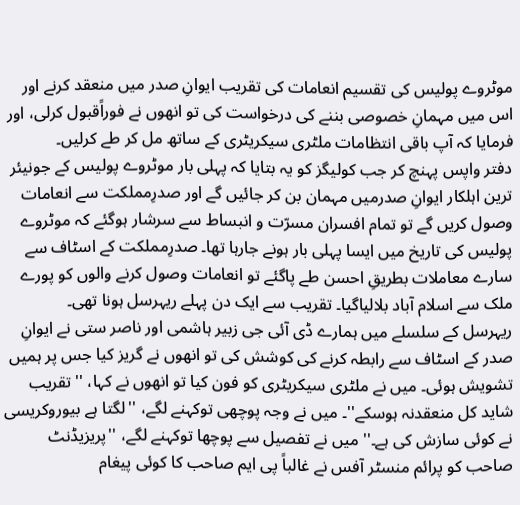موٹروے پولیس کی تقسیم انعامات کی تقریب ایوانِ صدر میں منعقد کرنے اور اس میں مہمانِ خصوصی بننے کی درخواست کی تو انھوں نے فوراًقبول کرلی، اور فرمایا کہ آپ باقی انتظامات ملٹری سیکریٹری کے ساتھ مل کر طے کرلیں۔
دفتر واپس پہنچ کر جب کولیگز کو یہ بتایا کہ پہلی بار موٹروے پولیس کے جونیئر ترین اہلکار ایوانِ صدرمیں مہمان بن کر جائیں گے اور صدرِمملکت سے انعامات وصول کریں گے تو تمام افسران مسرّت و انبساط سے سرشار ہوگئے کہ موٹروے پولیس کی تاریخ میں ایسا پہلی بار ہونے جارہا تھا۔ صدرِمملکت کے اسٹاف سے سارے معاملات بطریقِ احسن طے پاگئے تو انعامات وصول کرنے والوں کو پورے ملک سے اسلام آباد بلالیاگیا۔ تقریب سے ایک دن پہلے ریہرسل ہونا تھی۔
ریہرسل کے سلسلے میں ہمارے ڈی آئی جی زبیر ہاشمی اور ناصر ستی نے ایوانِ صدر کے اسٹاف سے رابطہ کرنے کی کوشش کی تو انھوں نے گریز کیا جس پر ہمیں تشویش ہوئی۔ میں نے ملٹری سیکریٹری کو فون کیا تو انھوں نے کہا، '' تقریب شاید کل منعقدنہ ہوسکے''۔ میں نے وجہ پوچھی توکہنے لگے، ''لگتا ہے بیوروکریسی نے کوئی سازش کی ہے۔'' میں نے تفصیل سے پوچھا توکہنے لگے، ''پریزیڈنٹ صاحب کو پرائم منسٹر آفس نے غالباً پی ایم صاحب کا کوئی پیغام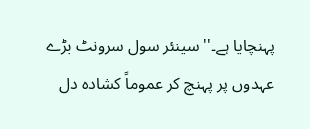پہنچایا ہے۔'' سینئر سول سرونٹ بڑے عہدوں پر پہنچ کر عموماً کشادہ دل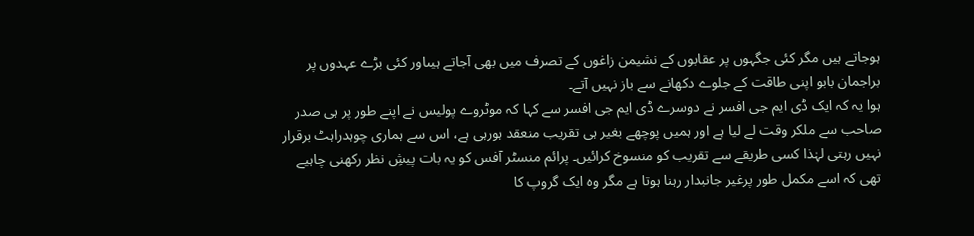ہوجاتے ہیں مگر کئی جگہوں پر عقابوں کے نشیمن زاغوں کے تصرف میں بھی آجاتے ہیںاور کئی بڑے عہدوں پر براجمان بابو اپنی طاقت کے جلوے دکھانے سے باز نہیں آتے۔
ہوا یہ کہ ایک ڈی ایم جی افسر نے دوسرے ڈی ایم جی افسر سے کہا کہ موٹروے پولیس نے اپنے طور پر ہی صدر صاحب سے ملکر وقت لے لیا ہے اور ہمیں پوچھے بغیر ہی تقریب منعقد ہورہی ہے، اس سے ہماری چوہدراہٹ برقرار نہیں رہتی لہٰذا کسی طریقے سے تقریب کو منسوخ کرائیں۔ پرائم منسٹر آفس کو یہ بات پیشِ نظر رکھنی چاہیے تھی کہ اسے مکمل طور پرغیر جانبدار رہنا ہوتا ہے مگر وہ ایک گروپ کا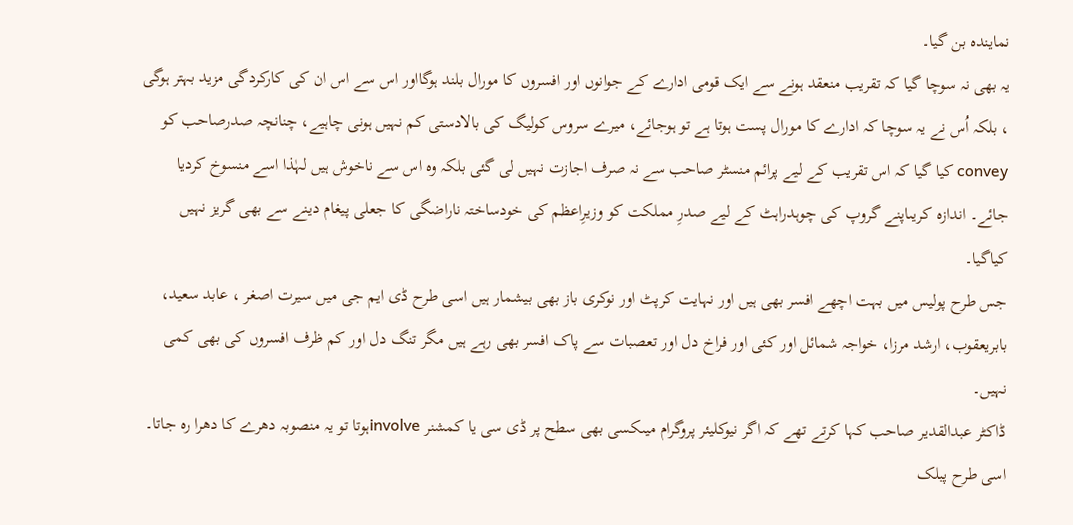نمایندہ بن گیا۔
یہ بھی نہ سوچا گیا کہ تقریب منعقد ہونے سے ایک قومی ادارے کے جوانوں اور افسروں کا مورال بلند ہوگااور اس سے اس ان کی کارکردگی مزید بہتر ہوگی ، بلکہ اُس نے یہ سوچا کہ ادارے کا مورال پست ہوتا ہے تو ہوجائے، میرے سروس کولیگ کی بالادستی کم نہیں ہونی چاہیے، چنانچہ صدرصاحب کو convey کیا گیا کہ اس تقریب کے لیے پرائم منسٹر صاحب سے نہ صرف اجازت نہیں لی گئی بلکہ وہ اس سے ناخوش ہیں لہٰذا اسے منسوخ کردیا جائے۔ اندازہ کریںاپنے گروپ کی چوہدراہٹ کے لیے صدرِ مملکت کو وزیرِاعظم کی خودساختہ ناراضگی کا جعلی پیغام دینے سے بھی گریز نہیں کیاگیا۔
جس طرح پولیس میں بہت اچھے افسر بھی ہیں اور نہایت کرپٹ اور نوکری باز بھی بیشمار ہیں اسی طرح ڈی ایم جی میں سیرت اصغر ، عابد سعید، بابریعقوب، ارشد مرزا، خواجہ شمائل اور کئی اور فراخ دل اور تعصبات سے پاک افسر بھی رہے ہیں مگر تنگ دل اور کم ظرف افسروں کی بھی کمی نہیں۔
ڈاکٹر عبدالقدیر صاحب کہا کرتے تھے کہ اگر نیوکلیئر پروگرام میںکسی بھی سطح پر ڈی سی یا کمشنر involveہوتا تو یہ منصوبہ دھرے کا دھرا رہ جاتا۔ اسی طرح پبلک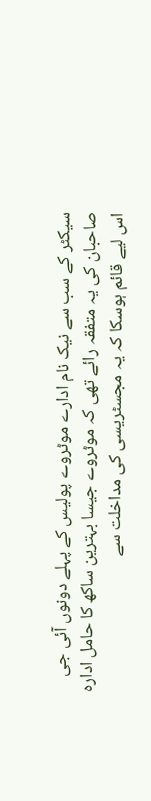سیکٹر کے سب سے نیک نام ادارے موٹروے پولیس کے پہلے دونوں آئی جی صاحبان کی یہ متفقہ رائے تھی کہ موٹروے جیسا بہترین ساکھ کا حامل ادارہ اس لیے قائم ہوسکا کہ یہ مجسٹریسی کی مداخلت سے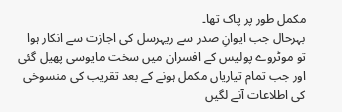مکمل طور پر پاک تھا۔
بہرحال جب ایوانِ صدر سے ریہرسل کی اجازت سے انکار ہوا تو موٹروے پولیس کے افسران میں سخت مایوسی پھیل گئی اور جب تمام تیاریاں مکمل ہونے کے بعد تقریب کی منسوخی کی اطلاعات آنے لگیں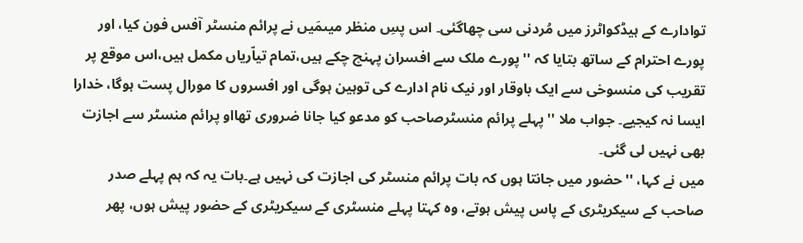توادارے کے ہیڈکواٹرز میں مُردنی سی چھاگئی۔ اس پسِ منظر میںمَیں نے پرائم منسٹر آفس فون کیا، اور پورے احترام کے ساتھ بتایا کہ ''پورے ملک سے افسران پہنچ چکے ہیں،تمام تیاّریاں مکمل ہیں،اس موقع پر تقریب کی منسوخی سے ایک باوقار اور نیک نام ادارے کی توہین ہوگی اور افسروں کا مورال پست ہوگا، خدارا ایسا نہ کیجیے۔ جواب ملا ''پہلے پرائم منسٹرصاحب کو مدعو کیا جانا ضروری تھااو پرائم منسٹر سے اجازت بھی نہیں لی گئی۔
میں نے کہا، ''حضور میں جانتا ہوں کہ بات پرائم منسٹر کی اجازت کی نہیں ہے۔بات یہ کہ ہم پہلے صدر صاحب کے سیکریٹری کے پاس پیش ہوتے، وہ کہتا پہلے منسٹری کے سیکریٹری کے حضور پیش ہوں، پھر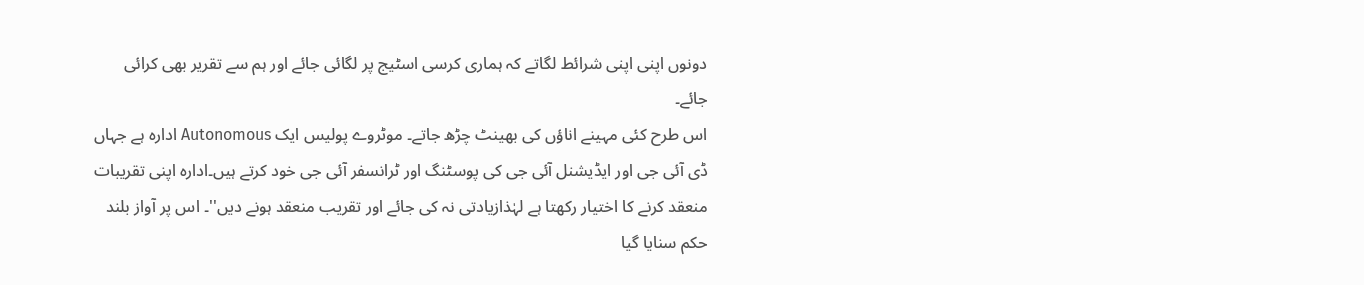دونوں اپنی اپنی شرائط لگاتے کہ ہماری کرسی اسٹیج پر لگائی جائے اور ہم سے تقریر بھی کرائی جائے۔
اس طرح کئی مہینے اناؤں کی بھینٹ چڑھ جاتے۔ موٹروے پولیس ایک Autonomous ادارہ ہے جہاں ڈی آئی جی اور ایڈیشنل آئی جی کی پوسٹنگ اور ٹرانسفر آئی جی خود کرتے ہیں۔ادارہ اپنی تقریبات منعقد کرنے کا اختیار رکھتا ہے لہٰذازیادتی نہ کی جائے اور تقریب منعقد ہونے دیں''۔ اس پر آواز بلند حکم سنایا گیا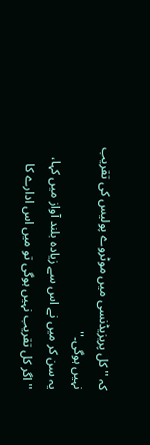کہ ''کل پریزیڈنسی میں موٹروے پولیس کی تقریب نہیں ہوگی۔''
یہ سن کر میں نے اس سے زیادہ بلند آواز میں کہا، ''اگر کل تقریب نہیں ہوگی تو میں اس ادارے کا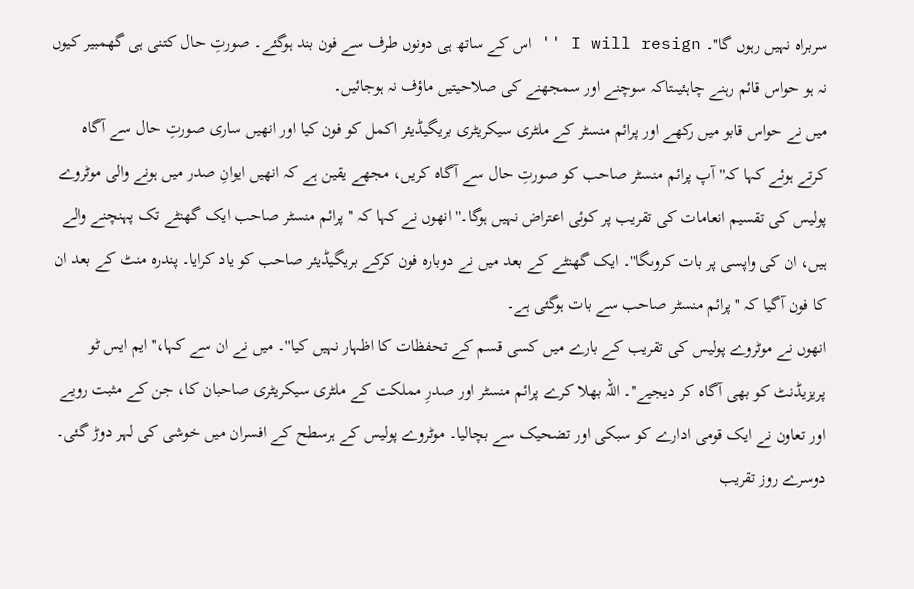سربراہ نہیں رہوں گا''۔ I will resign '' اس کے ساتھ ہی دونوں طرف سے فون بند ہوگئے۔ صورتِ حال کتنی ہی گھمبیر کیوں نہ ہو حواس قائم رہنے چاہئیںتاکہ سوچنے اور سمجھنے کی صلاحیتیں ماؤف نہ ہوجائیں۔
میں نے حواس قابو میں رکھے اور پرائم منسٹر کے ملٹری سیکریٹری بریگیڈیئر اکمل کو فون کیا اور انھیں ساری صورتِ حال سے آگاہ کرتے ہوئے کہا کہ''آپ پرائم منسٹر صاحب کو صورتِ حال سے آگاہ کریں، مجھے یقین ہے کہ انھیں ایوانِ صدر میں ہونے والی موٹروے پولیس کی تقسیم انعامات کی تقریب پر کوئی اعتراض نہیں ہوگا۔'' انھوں نے کہا کہ '' پرائم منسٹر صاحب ایک گھنٹے تک پہنچنے والے ہیں، ان کی واپسی پر بات کروںگا''۔ ایک گھنٹے کے بعد میں نے دوبارہ فون کرکے بریگیڈیئر صاحب کو یاد کرایا۔ پندرہ منٹ کے بعد ان کا فون آگیا کہ ''پرائم منسٹر صاحب سے بات ہوگئی ہے۔
انھوں نے موٹروے پولیس کی تقریب کے بارے میں کسی قسم کے تحفظات کا اظہار نہیں کیا''۔ میں نے ان سے کہا،''ایم ایس ٹو پریزیڈنٹ کو بھی آگاہ کر دیجیے''۔ اللہ بھلا کرے پرائم منسٹر اور صدرِ مملکت کے ملٹری سیکریٹری صاحبان کا، جن کے مثبت رویے اور تعاون نے ایک قومی ادارے کو سبکی اور تضحیک سے بچالیا۔ موٹروے پولیس کے ہرسطح کے افسران میں خوشی کی لہر دوڑ گئی۔ دوسرے روز تقریب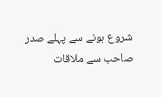شروع ہونے سے پہلے صدر صاحب سے ملاقات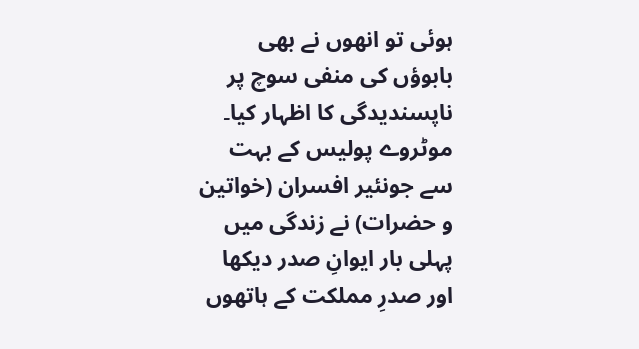ہوئی تو انھوں نے بھی بابوؤں کی منفی سوچ پر ناپسندیدگی کا اظہار کیا۔ موٹروے پولیس کے بہت سے جونئیر افسران (خواتین و حضرات) نے زندگی میں پہلی بار ایوانِ صدر دیکھا اور صدرِ مملکت کے ہاتھوں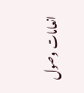انعامات وصول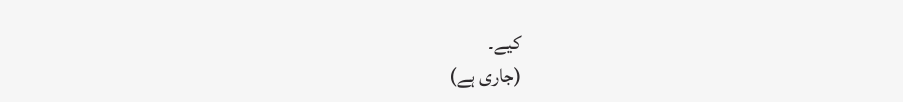کیے۔
(جاری ہے)